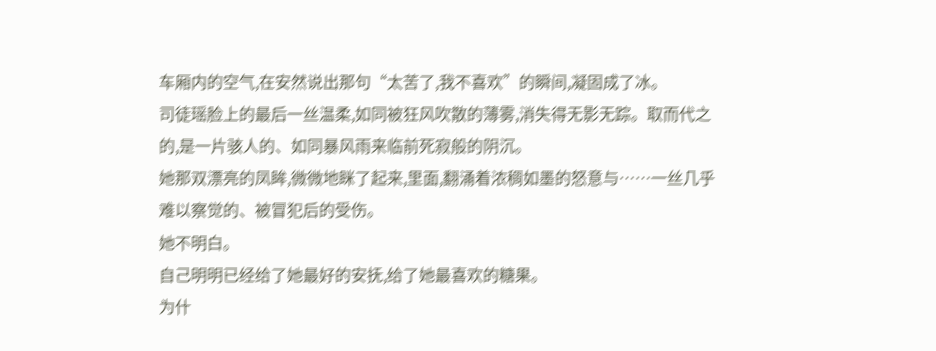车厢内的空气,在安然说出那句“太苦了,我不喜欢”的瞬间,凝固成了冰。
司徒瑶脸上的最后一丝温柔,如同被狂风吹散的薄雾,消失得无影无踪。取而代之的,是一片骇人的、如同暴风雨来临前死寂般的阴沉。
她那双漂亮的凤眸,微微地眯了起来,里面,翻涌着浓稠如墨的怒意与……一丝几乎难以察觉的、被冒犯后的受伤。
她不明白。
自己明明已经给了她最好的安抚,给了她最喜欢的糖果。
为什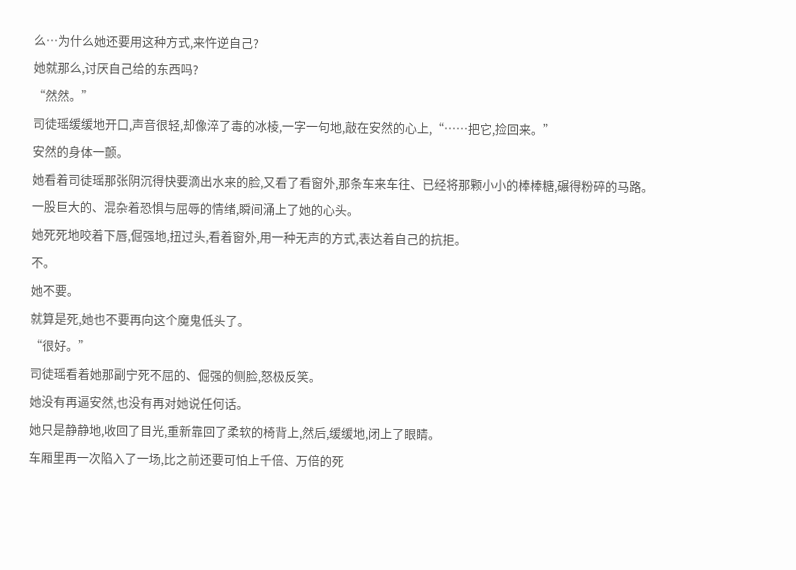么…为什么她还要用这种方式,来忤逆自己?
她就那么,讨厌自己给的东西吗?
“然然。”
司徒瑶缓缓地开口,声音很轻,却像淬了毒的冰棱,一字一句地,敲在安然的心上,“……把它,捡回来。”
安然的身体一颤。
她看着司徒瑶那张阴沉得快要滴出水来的脸,又看了看窗外,那条车来车往、已经将那颗小小的棒棒糖,碾得粉碎的马路。
一股巨大的、混杂着恐惧与屈辱的情绪,瞬间涌上了她的心头。
她死死地咬着下唇,倔强地,扭过头,看着窗外,用一种无声的方式,表达着自己的抗拒。
不。
她不要。
就算是死,她也不要再向这个魔鬼低头了。
“很好。”
司徒瑶看着她那副宁死不屈的、倔强的侧脸,怒极反笑。
她没有再逼安然,也没有再对她说任何话。
她只是静静地,收回了目光,重新靠回了柔软的椅背上,然后,缓缓地,闭上了眼睛。
车厢里再一次陷入了一场,比之前还要可怕上千倍、万倍的死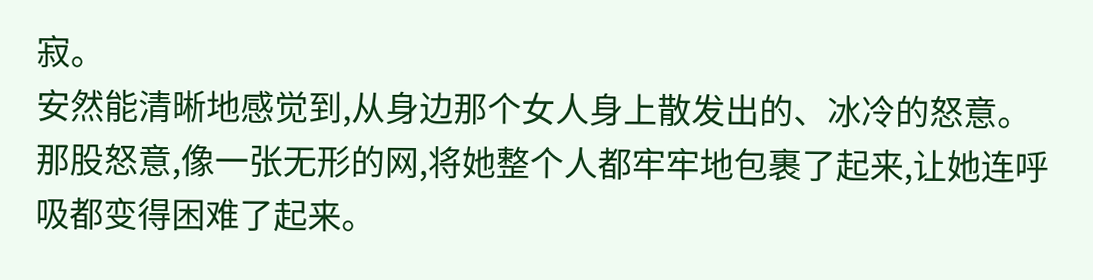寂。
安然能清晰地感觉到,从身边那个女人身上散发出的、冰冷的怒意。
那股怒意,像一张无形的网,将她整个人都牢牢地包裹了起来,让她连呼吸都变得困难了起来。